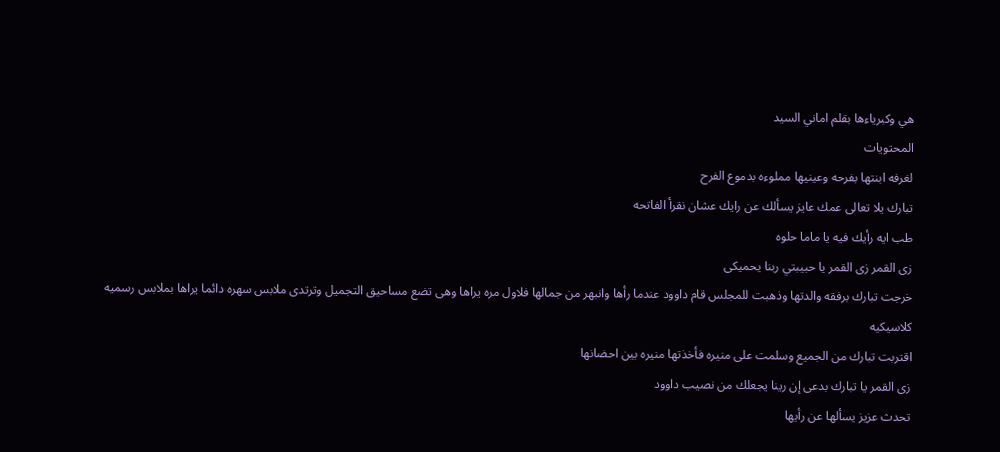هي وكبرياءها بقلم اماني السيد
المحتويات
لغرفه ابنتها بفرحه وعينيها مملوءه بدموع الفرح
تبارك يلا تعالى عمك عايز يسألك عن رايك عشان نقرأ الفاتحه
طب ايه رأيك فيه يا ماما حلوه
زى القمر زى القمر يا حبيبتي ربنا يحميكى
خرجت تبارك برفقه والدتها وذهبت للمجلس قام داوود عندما رأها وانبهر من جمالها فلاول مره يراها وهى تضع مساحيق التجميل وترتدى ملابس سهره دائما يراها بملابس رسميه كلاسيكيه
اقتربت تبارك من الجميع وسلمت على منيره فأخذتها منيره بين احضانها
زى القمر يا تبارك بدعى إن رينا يجعلك من نصيب داوود
تحدث عزيز يسألها عن رأيها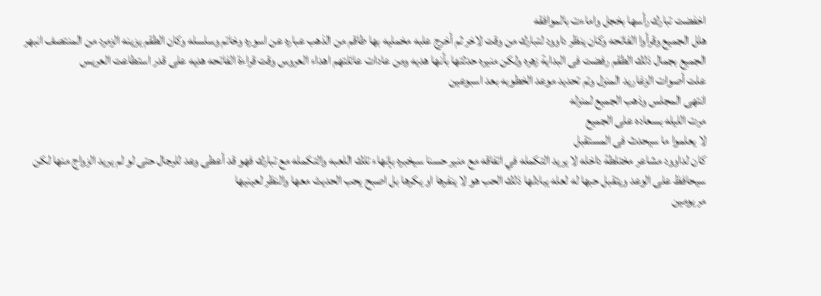اخفضت تبارك رأسها بخجل واماءت بالموافقه
هلل الجميع وقرأوا الفاتحه وكان ينظر داوود لتبارك من وقت لاخر ثم أخرج علبه مخمليه بها طاقم من الذهب عباره عن اسوره وخاتم وسلسله وكان الطقم يزينه الزمرد من المنتصف انبهر الجميع بجمال ذلك الطقم رفضت فى البداية زهره ولكن منيره حدثتها بأنها هديه ومن عادات عائلتهم اهداء العروس وقت قراءة الفاتحه هديه على قدر استطاعت العريس
علت أصوات الزغاريد المنزل وتم تحديد موعد الخطوبه بعد اسبوعين
انتهى المجلس وذهب الجميع لمنزله
مرت الليله بسعاده على الجميع
لا يعلموا ما سيحدث فى المستقبل
كان لداوود مشاعر مختلطة داخله لا يريد التكمله في اتفاقه مع منير حسنا سيخبره بإنهاء تلك اللعبه والتكمله مع تبارك فهو قد أعطى وعد للرجال حتى لو لم يريد الزواج منها لكن سيحافظ على الوعد ويتقبل حبها له لعله يبادلها ذلك الحب هو لا ينفرها او يكرها بل اصبح يحب الحديث معها والنظر لعينيها
مر يومين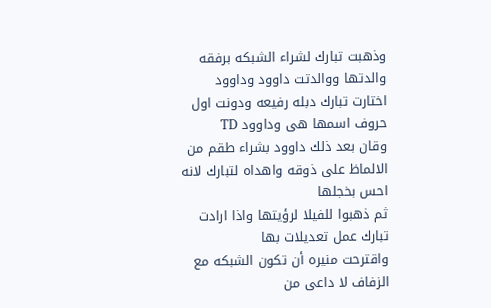وذهبت تبارك لشراء الشبكه برفقه والدتها ووالدتت داوود وداوود
اختارت تبارك دبله رفيعه ودونت اول حروف اسمها هى وداوود TD
وقان بعد ذلك داوود بشراء طقم من الالماظ على ذوقه واهداه لتبارك لانه احس بخجلها
ثم ذهبوا للفيلا لرؤيتها واذا ارادت تبارك عمل تعديلات بها
واقترحت منيره أن تكون الشبكه مع الزفاف لا داعى من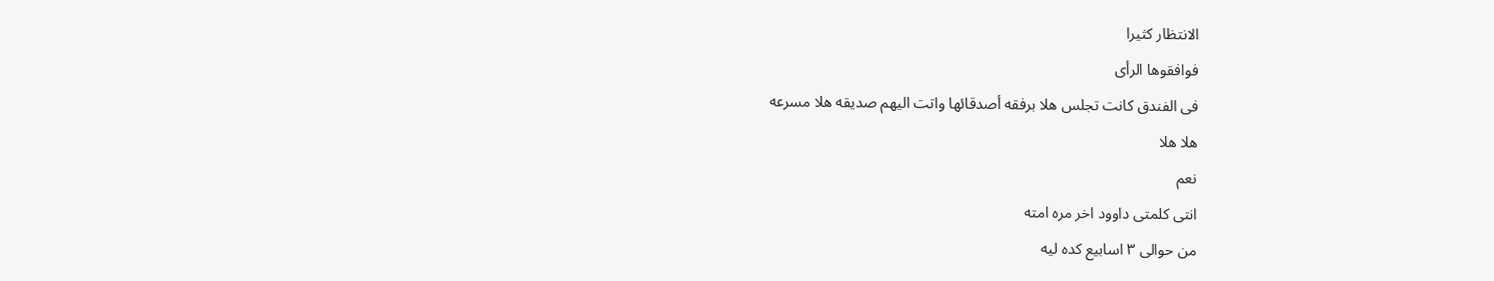الانتظار كثيرا
فوافقوها الرأى
فى الفندق كانت تجلس هلا برفقه أصدقائها واتت اليهم صديقه هلا مسرعه
هلا هلا
نعم
انتى كلمتى داوود اخر مره امته
من حوالى ٣ اسابيع كده ليه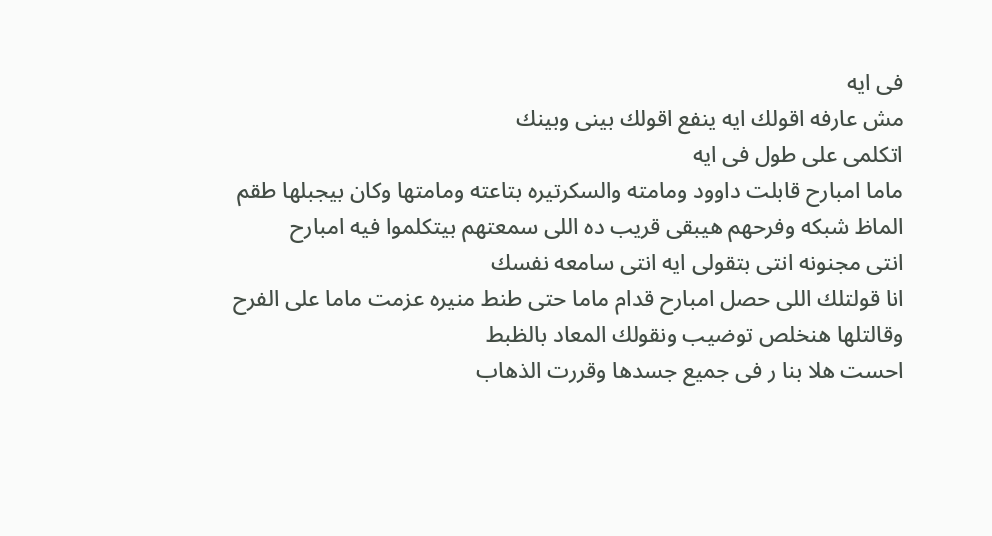فى ايه
مش عارفه اقولك ايه ينفع اقولك بينى وبينك
اتكلمى على طول فى ايه
ماما امبارح قابلت داوود ومامته والسكرتيره بتاعته ومامتها وكان بيجبلها طقم الماظ شبكه وفرحهم هيبقى قريب ده اللى سمعتهم بيتكلموا فيه امبارح
انتى مجنونه انتى بتقولى ايه انتى سامعه نفسك
انا قولتلك اللى حصل امبارح قدام ماما حتى طنط منيره عزمت ماما على الفرح وقالتلها هنخلص توضيب ونقولك المعاد بالظبط
احست هلا بنا ر فى جميع جسدها وقررت الذهاب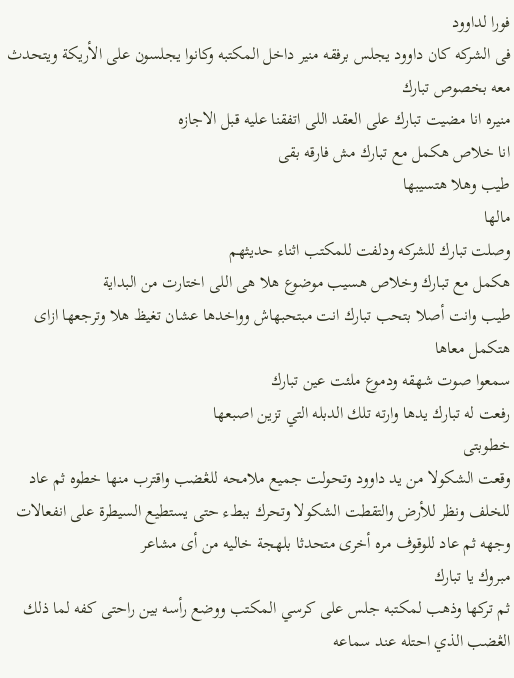فورا لداوود
فى الشركه كان داوود يجلس برفقه منير داخل المكتبه وكانوا يجلسون على الأريكة ويتحدث معه بخصوص تبارك
منيره انا مضيت تبارك على العقد اللى اتفقنا عليه قبل الاجازه
انا خلاص هكمل مع تبارك مش فارقه بقى
طيب وهلا هتسيبها
مالها
وصلت تبارك للشركه ودلفت للمكتب اثناء حديثهم
هكمل مع تبارك وخلاص هسيب موضوع هلا هى اللى اختارت من البداية
طيب وانت أصلا بتحب تبارك انت مبتحبهاش وواخدها عشان تغيظ هلا وترجعها ازاى هتكمل معاها
سمعوا صوت شهقه ودموع ملئت عين تبارك
رفعت له تبارك يدها وارته تلك الدبله التي تزين اصبعها
خطوبتى
وقعت الشكولا من يد داوود وتحولت جميع ملامحه للڠضب واقترب منها خطوه ثم عاد للخلف ونظر للأرض والتقطت الشكولا وتحرك ببطء حتى يستطيع السيطرة على انفعالات وجهه ثم عاد للوقوف مره أخرى متحدثا بلهجة خاليه من أى مشاعر
مبروك يا تبارك
ثم تركها وذهب لمكتبه جلس على كرسي المكتب ووضع رأسه بين راحتى كفه لما ذلك الڠضب الذي احتله عند سماعه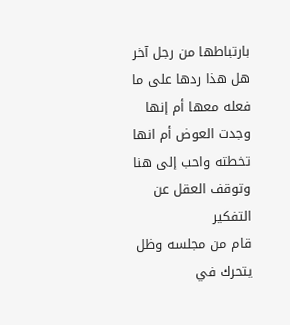بارتباطها من رجل آخر
هل هذا ردها على ما فعله معها أم إنها وجدت العوض أم انها تخطته واحب إلى هنا وتوقف العقل عن التفكير
قام من مجلسه وظل يتحرك في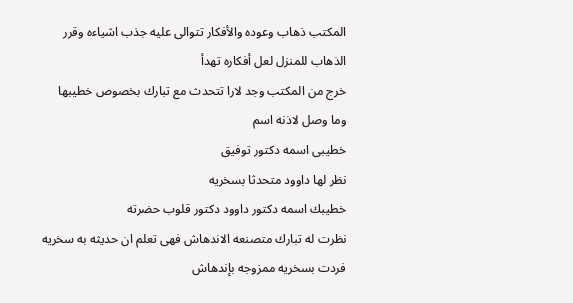المكتب ذهاب وعوده والأفكار تتوالى عليه جذب اشياءه وقرر الذهاب للمنزل لعل أفكاره تهدأ
خرج من المكتب وجد لارا تتحدث مع تبارك بخصوص خطيبها وما وصل لاذنه اسم
خطيبى اسمه دكتور توفيق
نظر لها داوود متحدثا بسخريه
خطيبك اسمه دكتور داوود دكتور قلوب حضرته
نظرت له تبارك متصنعه الاندهاش فهى تعلم ان حديثه به سخريه فردت بسخريه ممزوجه بإندهاش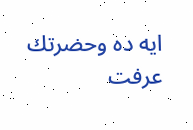ايه ده وحضرتك عرفت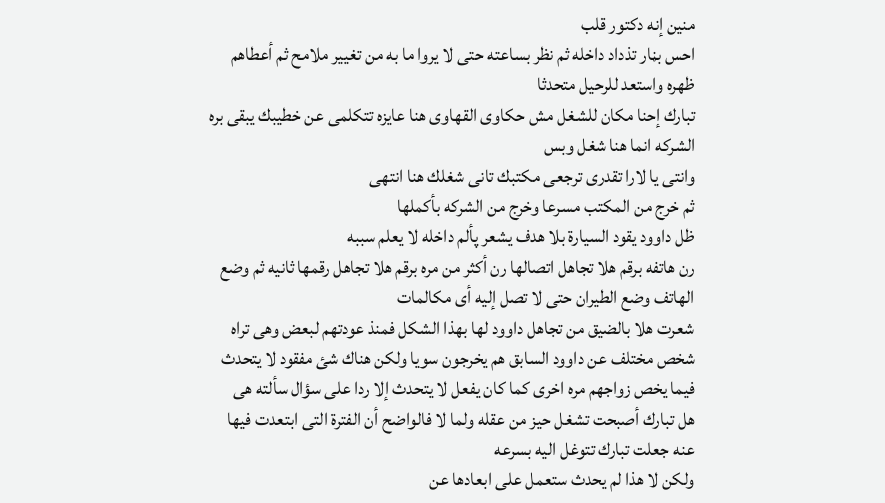منين إنه دكتور قلب
احس بڼار تذداد داخله ثم نظر بساعته حتى لا يروا ما به من تغيير ملامح ثم أعطاهم ظهره واستعد للرحيل متحدثا
تبارك إحنا مكان للشغل مش حكاوى القهاوى هنا عايزه تتكلمى عن خطيبك يبقى بره الشركه انما هنا شغل وبس
وانتى يا لارا تقدرى ترجعى مكتبك تانى شغلك هنا انتهى
ثم خرج من المكتب مسرعا وخرج من الشركه بأكملها
ظل داوود يقود السيارة بلا هدف يشعر پألم داخله لا يعلم سببه
رن هاتفه برقم هلا تجاهل اتصالها رن أكثر من مره برقم هلا تجاهل رقمها ثانيه ثم وضع الهاتف وضع الطيران حتى لا تصل إليه أى مكالمات
شعرت هلا بالضيق من تجاهل داوود لها بهذا الشكل فمنذ عودتهم لبعض وهى تراه شخص مختلف عن داوود السابق هم يخرجون سويا ولكن هناك شئ مفقود لا يتحدث فيما يخص زواجهم مره اخرى كما كان يفعل لا يتحدث إلا ردا على سؤال سألته هى
هل تبارك أصبحت تشغل حيز من عقله ولما لا فالواضح أن الفترة التى ابتعدت فيها عنه جعلت تبارك تتوغل اليه بسرعه
ولكن لا هذا لم يحدث ستعمل على ابعادها عن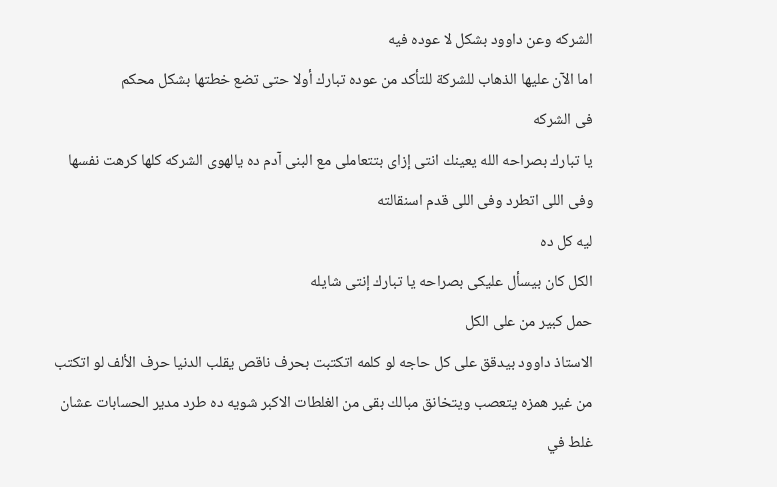الشركه وعن داوود بشكل لا عوده فيه
اما الآن عليها الذهاب للشركة للتأكد من عوده تبارك أولا حتى تضع خطتها بشكل محكم
فى الشركه
يا تبارك بصراحه الله يعينك انتى إزاى بتتعاملى مع البنى آدم ده يالهوى الشركه كلها کرهت نفسها وفى اللى اتطرد وفى اللى قدم اسنقالته
ليه كل ده
الكل كان بيسأل عليكى بصراحه يا تبارك إنتى شايله
حمل كبير من على الكل
الاستاذ داوود بيدقق على كل حاجه لو كلمه اتكتبت بحرف ناقص يقلب الدنيا حرف الألف لو اتكتب من غير همزه يتعصب ويتخانق مبالك بقى من الغلطات الاكبر شويه ده طرد مدير الحسابات عشان غلط في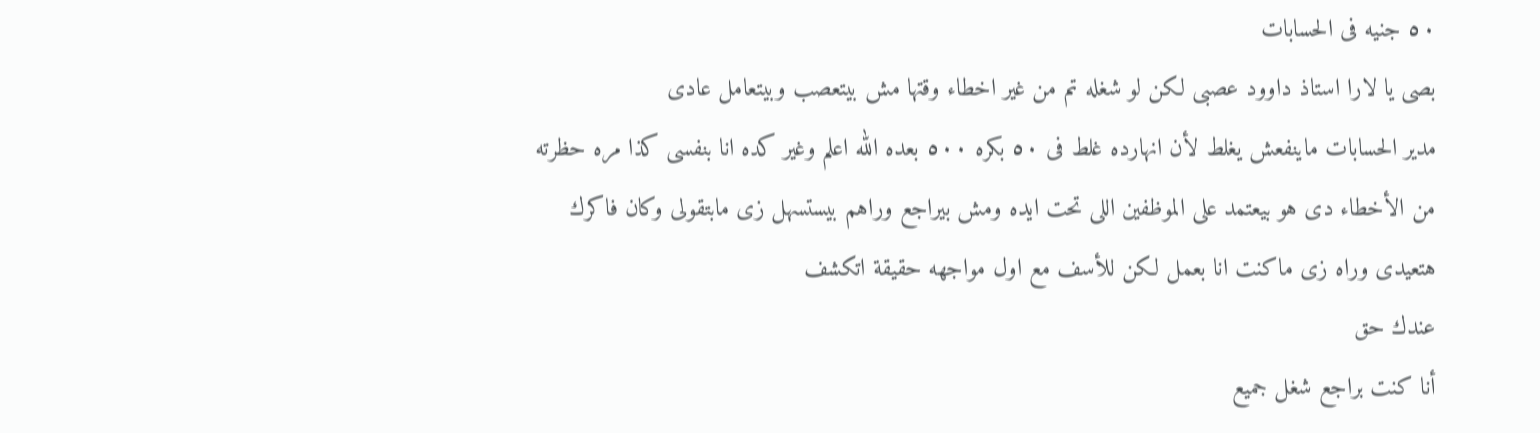٥٠ جنيه فى الحسابات
بصى يا لارا استاذ داوود عصبى لكن لو شغله تم من غير اخطاء وقتها مش بيتعصب وبيتعامل عادى
مدير الحسابات ماينفعش يغلط لأن انهارده غلط فى ٥٠ بكره ٥٠٠ بعده الله اعلم وغير كده انا بنفسى كذا مره حظرته من الأخطاء دى هو بيعتمد على الموظفين اللى تحت ايده ومش بيراجع وراهم بيستسهل زى مابتقولى وكان فاكرك هتعيدى وراه زى ماكنت انا بعمل لكن للأسف مع اول مواجهه حقيقة اتكشف
عندك حق
أنا كنت براجع شغل جميع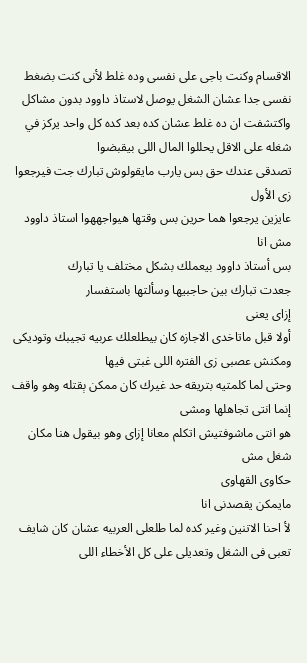الاقسام وكنت باجى على نفسى وده غلط لأنى كنت بضغط نفسى جدا عشان الشغل يوصل لاستاذ داوود بدون مشاكل واكتشفت ان ده غلط عشان كده بعد كده كل واحد يركز في شغله على الاقل يحللوا المال اللى بيقبضوا
تصدقى عندك حق بس يارب مايقولوش تبارك جت فيرجعوا زى الأول
عايزين يرجعوا هما حرين بس وقتها هيواجههوا استاذ داوود مش انا
بس أستاذ داوود بيعملك بشكل مختلف يا تبارك
جعدت تبارك بين حاجبيها وسألتها باستفسار
إزاى يعنى
أولا قبل ماتاخدى الاجازه كان بيطلعلك عربيه تجيبك وتوديكى ومكنش عصبى زى الفتره اللى غبتى فيها
وحتى لما كلمتيه بتريقه حد غيرك كان ممكن ېقتله وهو واقف إنما انتى تجاهلها ومشى
هو انتى ماشوفتيش اتكلم معانا إزاى وهو بيقول هنا مكان شغل مش
حكاوى القهاوى
مايمكن يقصدنى انا
لأ احنا الاتنين وغير كده لما طلعلى العربيه عشان كان شايف تعبى فى الشغل وتعديلى على كل الأخطاء اللى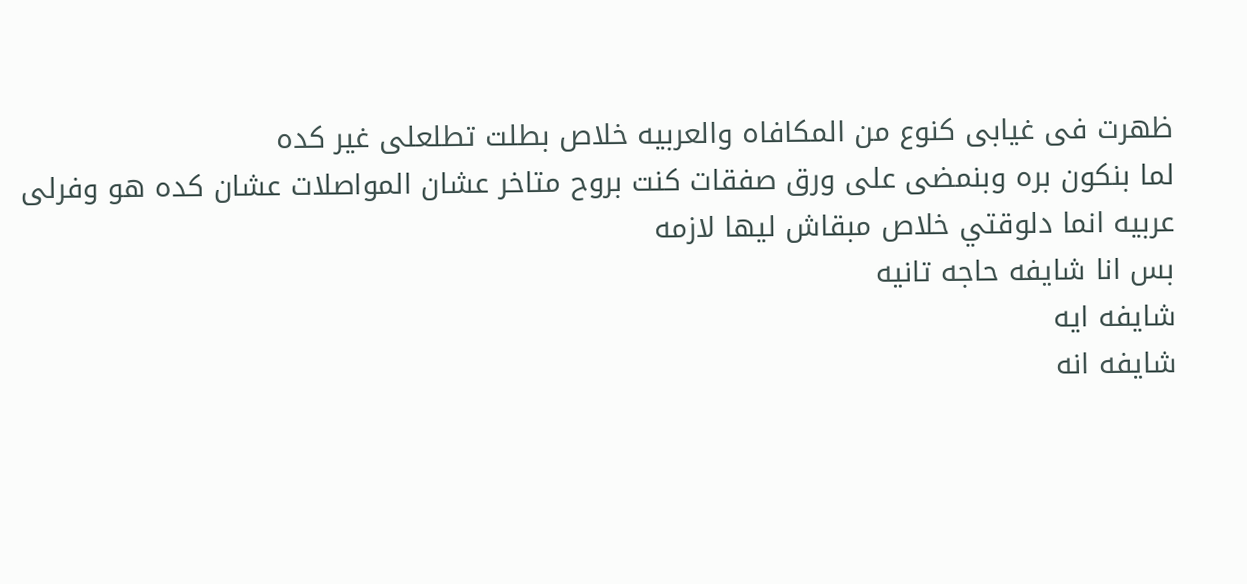ظهرت فى غيابى كنوع من المكافاه والعربيه خلاص بطلت تطلعلى غير كده
لما بنكون بره وبنمضى على ورق صفقات كنت بروح متاخر عشان المواصلات عشان كده هو وفرلى عربيه انما دلوقتي خلاص مبقاش ليها لازمه
بس انا شايفه حاجه تانيه
شايفه ايه
شايفه انه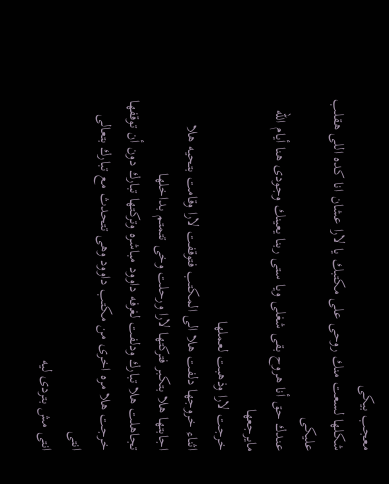معجب بيكى
شكلها لسعت منك روحى على مكتبك يا لارا عشان انا كده اللى هقلب عليكى
عندك حق أنا هروح بقى شغلى ويا ستى ربنا يعينك وجودى هنا أيام الله مايرجعها
خرجت لارا وذهبت لعملها
اثناء خروجها دلفت هلا الى المكتب فتوقفت لارا وقامت بتحيه هلا
اجابتها هلا بتكبر فتركتها لارا ورحلت وخى تتمتم بداخلها
تجاهلت هلا تبارك ودلفت لغرفه داوود مباشره وتركتها تبارك دون أن توقفها
خرجت هلا مره اخرى من مكتب داوود وهى تتحدث مع تبارك بتعالى
انتى
انتى مش بتردى ليه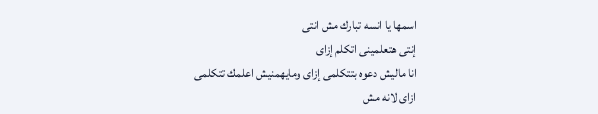اسمها يا انسه تبارك مش انتى
إنتى هتعلمينى اتكلم إزاى
انا ماليش دعوه بتتكلمى إزاى ومايهمنيش اعلمك تتكلمى
ازاى لانه مش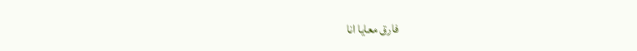فارق معايا انا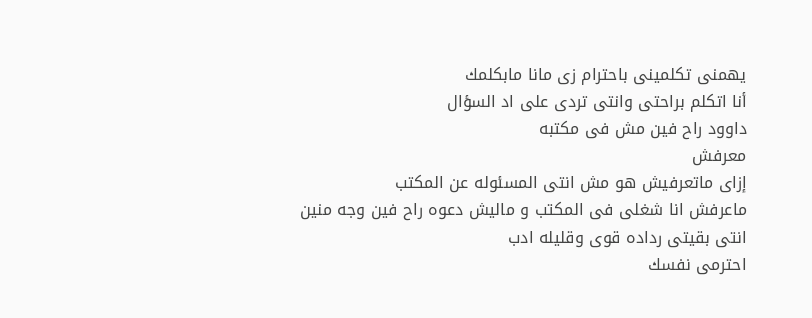يهمنى تكلمينى باحترام زى مانا مابكلمك
أنا اتكلم براحتى وانتى تردى على اد السؤال
داوود راح فين مش فى مكتبه
معرفش
إزاى ماتعرفيش هو مش انتى المسئوله عن المكتب
ماعرفش انا شغلى فى المكتب و ماليش دعوه راح فين وجه منين
انتى بقيتى رداده قوى وقليله ادب
احترمى نفسك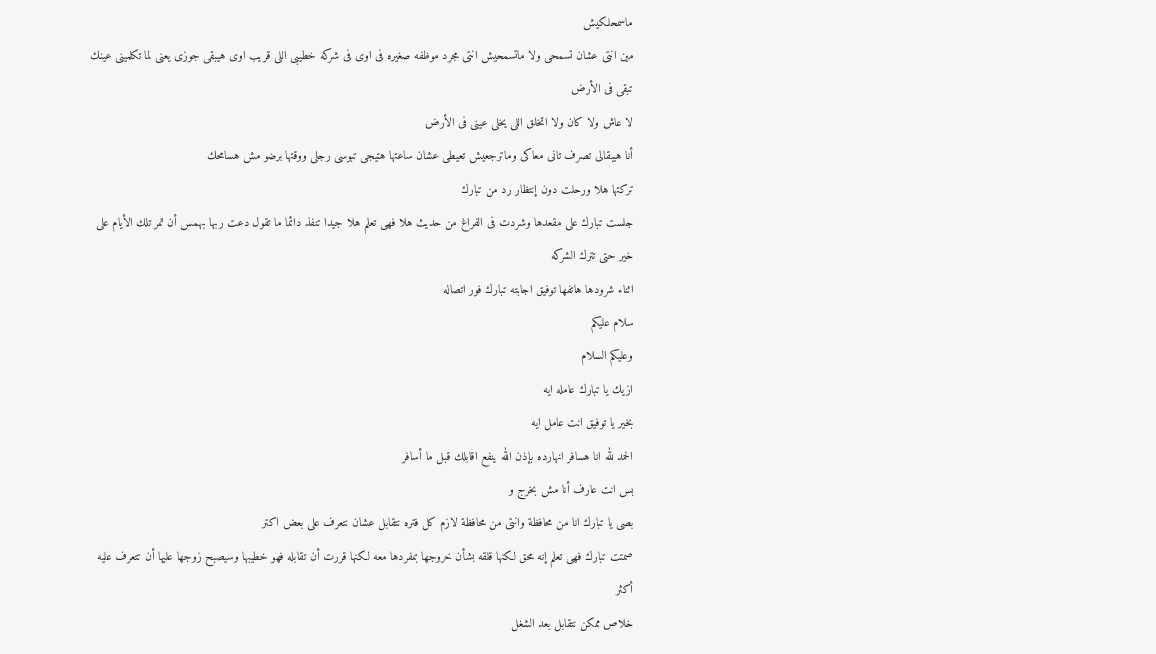ماسمحلكيش
مين انتى عشان تسمحى ولا ماتسمحيش انتى مجرد موظفه صغيره فى اوى فى شركه خطيبى اللى قريب اوى هيبقى جوزى يعنى لما تكلمينى عينك تبقى فى الأرض
لا عاش ولا كان ولا اتخلق اللى يخلى عينى فى الأرض
أنا هيبقالى تصرف تانى معاكى وماترجعيش تعيطى عشان ساعتها هتيجى تبوسى رجلى ووقتها برضو مش هسامحك
تركتها هلا ورحلت دون إنتظار رد من تبارك
جلست تبارك على مقعدها وشردت فى الفراغ من حديث هلا فهى تعلم هلا جيدا تنفذ دائما ما تقول دعت ربها بهمس أن تمر تلك الأيام على خير حتى تترك الشركه
اثناء شرودها هاتفها توفيق اجابته تبارك فور اتصاله
سلام عليكم
وعليكم السلام
ازيك يا تبارك عامله ايه
بخير يا توفيق انت عامل ايه
الحمد لله انا هسافر انهارده بإذن الله ينفع اقابلك قبل ما أسافر
بس انت عارف أنا مش بخرج و
بصى يا تبارك انا من محافظة وانتى من محافظة لازم كل فتره نتقابل عشان نتعرف على بعض اكتر
صمتت تبارك فهى تعلم إنه محق لكنها قلقه بشأن خروجها بمفردها معه لكنها قررت أن تقابله فهو خطيبها وسيصبح زوجها عليها أن تتعرف عليه أكثر
خلاص ممكن نتقابل بعد الشغل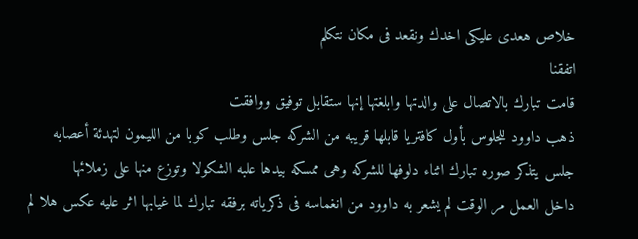خلاص هعدى عليكى اخدك ونقعد فى مكان نتكلم
اتفقنا
قامت تبارك بالاتصال على والدتها وابلغتها إنها ستقابل توفيق ووافقت
ذهب داوود للجلوس بأول كافتريا قابلها قريبه من الشركه جلس وطلب كوبا من الليمون لتهدئة أعصابه
جلس يتذكر صوره تبارك اثناء دلوفها للشركه وهى ممسكه بيدها علبه الشكولا وتوزع منها على زملائها
داخل العمل مر الوقت لم يشعر به داوود من انغماسه فى ذكرياته برفقه تبارك لما غيابها اثر عليه عكس هلا لم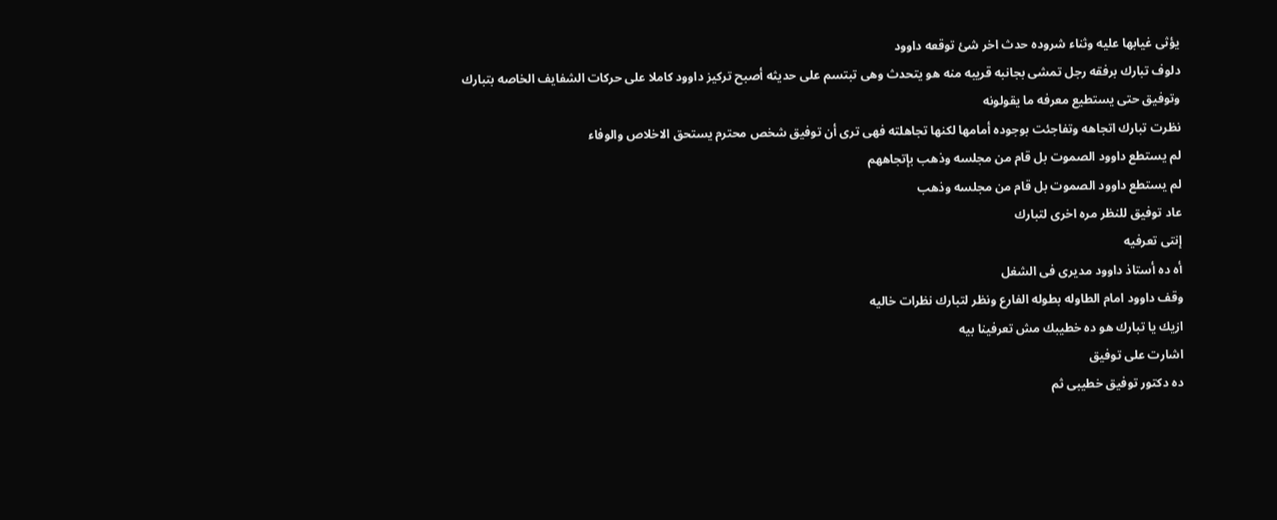يؤثى غيابها عليه وثناء شروده حدث اخر شئ توقعه داوود
دلوف تبارك برفقه رجل تمشى بجانبه قريبه منه هو يتحدث وهى تبتسم على حديثه أصبح تركيز داوود كاملا على حركات الشفايف الخاصه بتبارك وتوفيق حتى يستطيع معرفه ما يقولونه
نظرت تبارك اتجاهه وتفاجئت بوجوده أمامها لكنها تجاهلته فهى ترى أن توفيق شخص محترم يستحق الاخلاص والوفاء
لم يستطع داوود الصموت بل قام من مجلسه وذهب بإتجاههم
لم يستطع داوود الصموت بل قام من مجلسه وذهب
عاد توفيق للنظر مره اخرى لتبارك
إنتى تعرفيه
أه ده أستاذ داوود مديرى فى الشغل
وقف داوود امام الطاوله بطوله الفارع ونظر لتبارك نظرات خاليه
ازيك يا تبارك هو ده خطيبك مش تعرفينا بيه
اشارت على توفيق
ده دكتور توفيق خطيبى ثم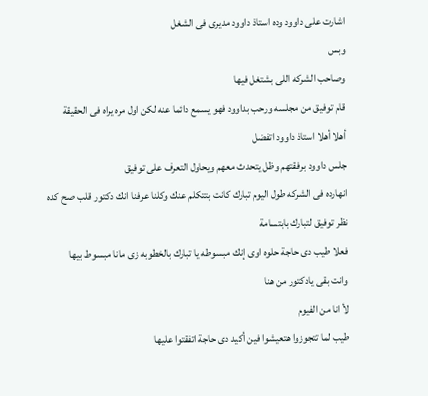اشارت على داوود وده استاذ داوود مديرى فى الشغل
وبس
وصاحب الشركه اللى بشتغل فيها
قام توفيق من مجلسه ورحب بداوود فهو يسمع دائما عنه لكن اول مره يراه فى الحقيقة
أهلا أهلا استاذ داوود اتفضل
جلس داوود برفقتهم وظل يتحدث معهم ويحاول التعرف على توفيق
انهارده فى الشركه طول اليوم تبارك كانت بتتكلم عنك وكلنا عرفنا انك دكتور قلب صح كده
نظر توفيق لتبارك بابتسامة
فعلا طيب دى حاجة حلوه اوى إنك مبسوطه يا تبارك بالخطوبه زى مانا مبسوط بيها
وانت بقى يادكتور من هنا
لأ انا من الفيوم
طيب لما تتجوزوا هتعيشوا فين أكيد دى حاجة اتفقتوا عليها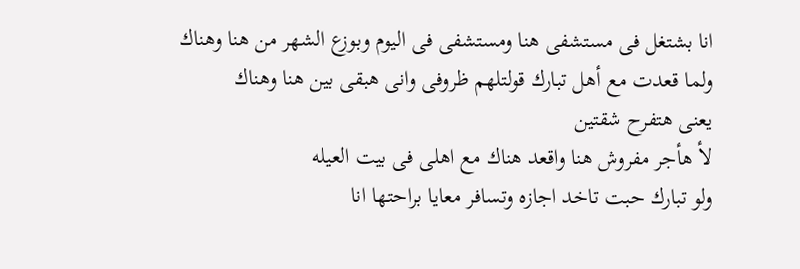انا بشتغل فى مستشفى هنا ومستشفى فى اليوم وبوزع الشهر من هنا وهناك ولما قعدت مع أهل تبارك قولتلهم ظروفى وانى هبقى بين هنا وهناك
يعنى هتفرح شقتين
لأ هأجر مفروش هنا واقعد هناك مع اهلى فى بيت العيله
ولو تبارك حبت تاخد اجازه وتسافر معايا براحتها انا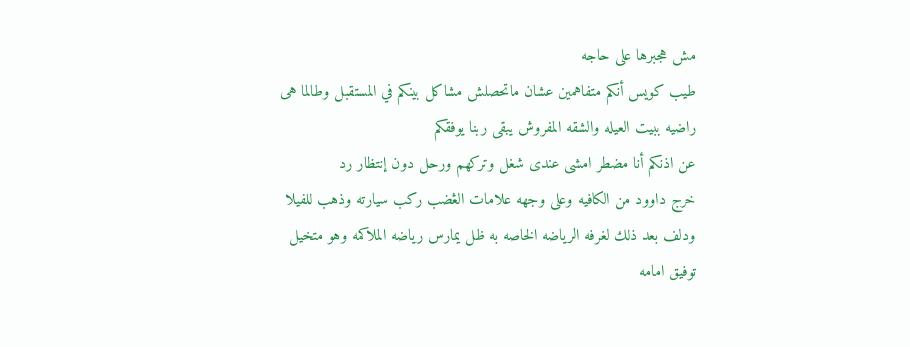مش هجبرها على حاجه
طيب كويس أنكم متفاهمين عشان ماتحصلش مشاكل بينكم في المستقبل وطالما هى راضيه ببيت العيله والشقه المفروش يبقى ربنا يوفقكم
عن اذنكم أنا مضطر امشى عندى شغل وتركهم ورحل دون إنتظار رد
خرج داوود من الكافيه وعلى وجهه علامات الڠضب ركب سيارته وذهب للفيلا ودلف بعد ذلك لغرفه الرياضه الخاصه به ظل يمارس رياضه الملاكمه وهو متخيل توفيق امامه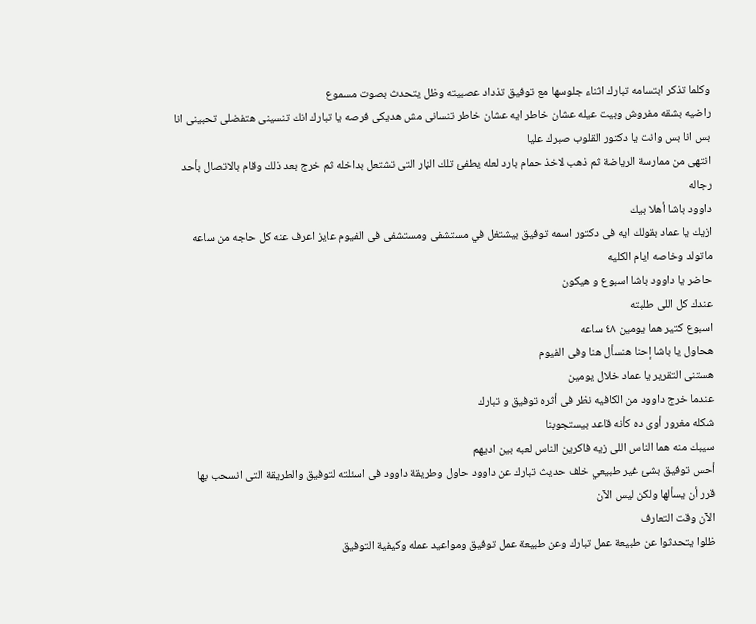وكلما تذكر ابتسامه تبارك اثناء جلوسها مع توفيق تذداد عصبيته وظل يتحدث بصوت مسموع
راضيه بشقه مفروش وبيت عيله عشان خاطر ايه عشان خاطر تنسانى مش هديكى فرصه يا تبارك انك تنسينى هتفضلى تحبينى انا بس انا بس وانت يا دكتور القلوب صبرك عليا
انتهى من ممارسة الرياضة ثم ذهب لاخذ حمام بارد لعله يطفئ تلك الڼار التى تشتعل بداخله ثم خرج بعد ذلك وقام بالاتصال بأحد رجاله
داوود باشا أهلا بيك
ازيك يا عماد بقولك ايه فى دكتور اسمه توفيق بيشتغل في مستشفى ومستشفى فى الفيوم عايز اعرف عنه كل حاجه من ساعه ماتولد وخاصه ايام الكليه
حاضر يا داوود باشا اسبوع و هيكون
عندك كل اللى طلبته
اسبوع كتير هما يومين ٤٨ ساعه
هحاول يا باشا إحنا هنسأل هنا وفى الفيوم
هستنى التقرير يا عماد خلال يومين
عندما خرج داوود من الكافيه نظر فى أثره توفيق و تبارك
شكله مغرور أوى ده كأنه قاعد بيستجوبنا
سيبك منه هما الناس اللى زيه فاكرين الناس لعبه بين اديهم
أحس توفيق بشئ غير طبيعي خلف حديث تبارك عن داوود حاول وطريقة داوود فى اسئلته لتوفيق والطريقة التى انسحب بها
قرر أن يسألها ولكن ليس الآن
الآن وقت التعارف
ظلوا يتحدثوا عن طبيعة عمل تبارك وعن طبيعة عمل توفيق ومواعيد عمله وكيفية التوفيق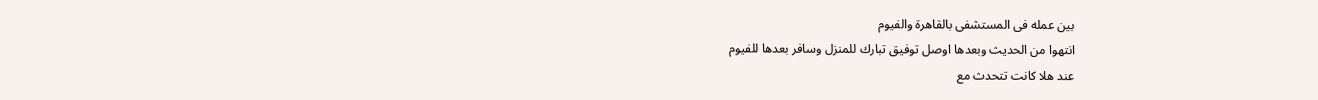بين عمله فى المستشفى بالقاهرة والفيوم
انتهوا من الحديث وبعدها اوصل توفيق تبارك للمنزل وسافر بعدها للفيوم
عند هلا كانت تتحدث مع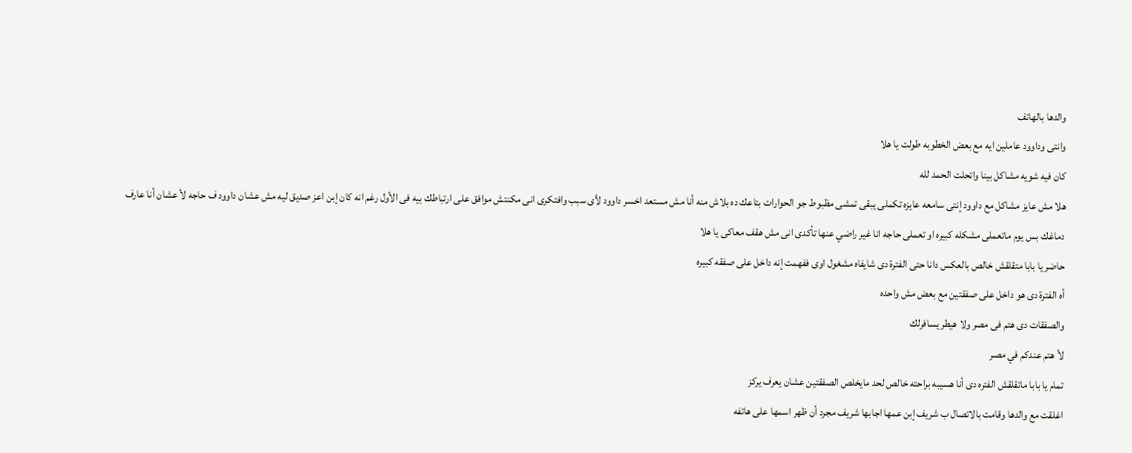والدها بالهاتف
وانتى وداوود عاملين ايه مع بعض الخطوبه طولت يا هلا
كان فيه شويه مشاكل بينا واتحلت الحمد لله
هلا مش عايز مشاكل مع داوود إنتى سامعه عايزه تكملى يبقى تمشى مظبوط جو الحوارات بتاعك ده بلاش منه أنا مش مستعد اخسر داوود لأى سبب وافتكرى انى مكنتش موافق على ارتباطك بيه فى الأول رغم انه كان إبن اعز صديق ليه مش عشان داوود ف حاجه لأ عشان أنا عارف دماغك بس يوم ماتعملى مشكله كبيره او تعملى حاجه انا غير راضي عنها تأكدى انى مش هقف معاكى يا هلا
حاضر يا بابا متقلقش خالص بالعكس دانا حتى الفترة دى شايفاه مشغول اوى ففهمت إنه داخل على صفقه كبيره
أه الفترة دى هو داخل على صفقتين مع بعض مش واحده
والصفقات دى هتم فى مصر ولا هيطر يسافرلك
لأ هتم عندكم في مصر
تمام يا بابا ماتقلقش الفتره دى أنا هسيبه براحته خالص لحد مايخلص الصفقتين عشان يعرف يركز
اغلقت مع والدها وقامت بالاتصال ب شريف إبن عمها اجابها شريف مجرد أن ظهر اسمها على هاتفه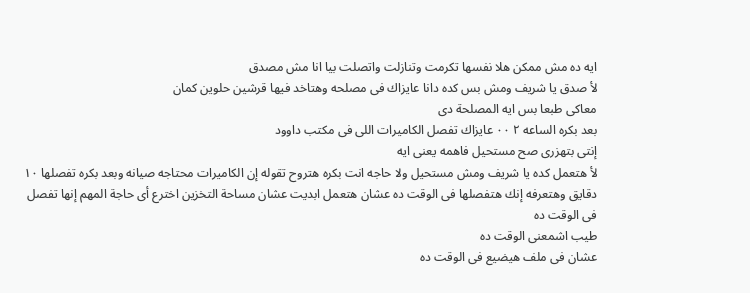ايه ده مش ممكن هلا نفسها تكرمت وتنازلت واتصلت بيا انا مش مصدق
لأ صدق يا شريف ومش بس كده دانا عايزاك فى مصلحه وهتاخد فيها قرشين حلوين كمان
معاكى طبعا بس ايه المصلحة دى
بعد بكره الساعه ٢ ٠٠ عايزاك تفصل الكاميرات اللى فى مكتب داوود
إنتى بتهزرى صح مستحيل فاهمه يعنى ايه
لأ هتعمل كده يا شريف ومش مستحيل ولا حاجه انت بكره هتروح تقوله إن الكاميرات محتاجه صيانه وبعد بكره تفصلها ١٠ دقايق وهتعرفه إنك هتفصلها فى الوقت ده عشان هتعمل ابديت عشان مساحة التخزين اخترع أى حاجة المهم إنها تفصل فى الوقت ده
طيب اشمعنى الوقت ده
عشان فى ملف هيضيع فى الوقت ده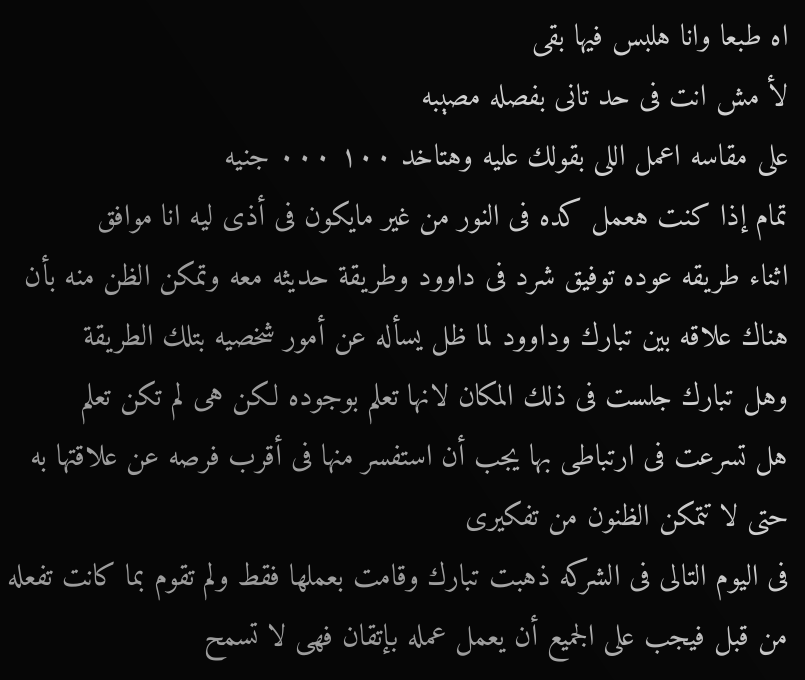اه طبعا وانا هلبس فيها بقى
لأ مش انت فى حد تانى بفصله مصېبه
على مقاسه اعمل اللى بقولك عليه وهتاخد ١٠٠ ٠٠٠ جنيه
تمام إذا كنت هعمل كده فى النور من غير مايكون فى أذى ليه انا موافق
اثناء طريقه عوده توفيق شرد فى داوود وطريقة حديثه معه وتمكن الظن منه بأن هناك علاقه بين تبارك وداوود لما ظل يسأله عن أمور شخصيه بتلك الطريقة
وهل تبارك جلست فى ذلك المكان لانها تعلم بوجوده لكن هى لم تكن تعلم
هل تسرعت فى ارتباطى بها يجب أن استفسر منها فى أقرب فرصه عن علاقتها به حتى لا تتمكن الظنون من تفكيرى
فى اليوم التالى فى الشركه ذهبت تبارك وقامت بعملها فقط ولم تقوم بما كانت تفعله من قبل فيجب على الجميع أن يعمل عمله بإتقان فهى لا تسمح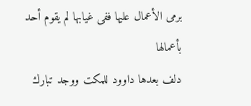برمى الأعمال عليها ففى غيابها لم يقوم أحد بأعمالها
دلف بعدها داوود للمكت ووجد تبارك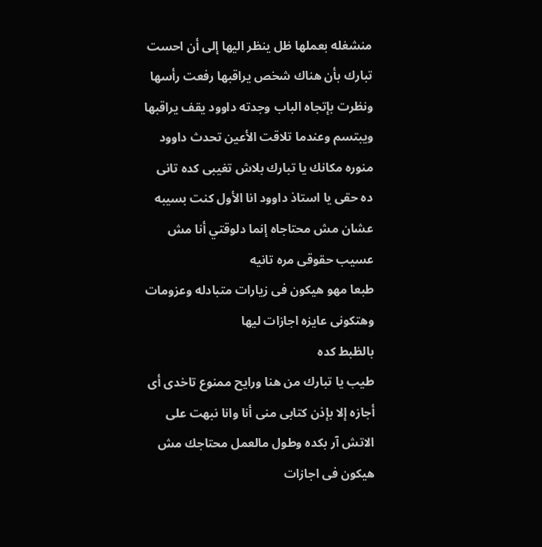منشغله بعملها ظل ينظر اليها إلى أن احست تبارك بأن هناك شخص يراقبها رفعت رأسها ونظرت بإتجاه الباب وجدته داوود يقف يراقبها ويبتسم وعندما تلاقت الأعين تحدث داوود
منوره مكانك يا تبارك بلاش تغيبى كده تانى
ده حقى يا استاذ داوود انا الأول كنت بسيبه عشان مش محتاجاه إنما دلوقتي أنا مش عسيب حقوقى مره تانيه
طبعا مهو هيكون فى زيارات متبادله وعزومات وهتكونى عايزه اجازات ليها
بالظبط كده
طيب يا تبارك من هنا ورايح ممنوع تاخدى أى أجازه إلا بإذن كتابى منى أنا وانا نبهت على الاتش آر بكده وطول مالعمل محتاجك مش هيكون فى اجازات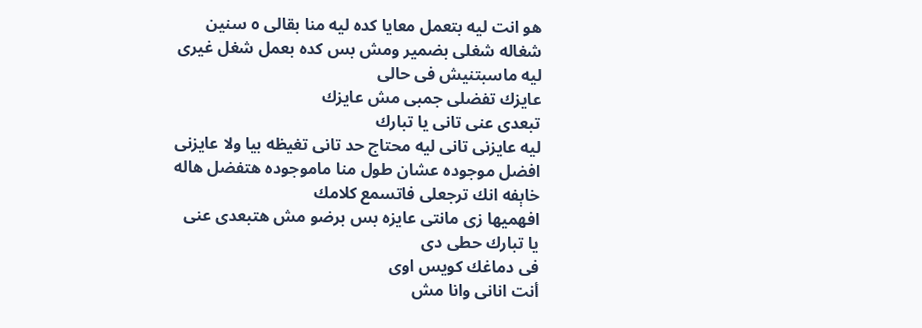هو انت ليه بتعمل معايا كده ليه منا بقالى ٥ سنين شغاله شغلى بضمير ومش بس كده بعمل شغل غيرى ليه ماسبتنيش فى حالى
عايزك تفضلى جمبى مش عايزك
تبعدى عنى تانى يا تبارك
ليه عايزنى تانى ليه محتاج حد تانى تغيظه بيا ولا عايزنى افضل موجوده عشان طول منا ماموجوده هتفضل هاله خاېفه انك ترجعلى فاتسمع كلامك
افهميها زى مانتى عايزه بس برضو مش هتبعدى عنى يا تبارك حطى دى
فى دماغك كويس اوى
أنت انانى وانا مش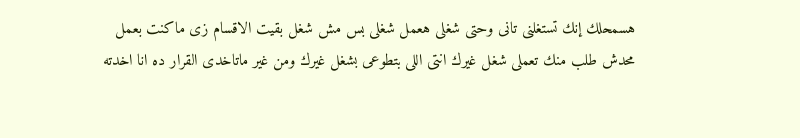هسمحلك إنك تستغلنى تانى وحتى شغلى هعمل شغلى بس مش شغل بقيت الاقسام زى ماكنت بعمل
محدش طلب منك تعملى شغل غيرك انتى اللى بتطوعى بشغل غيرك ومن غير ماتاخدى القرار ده انا اخدته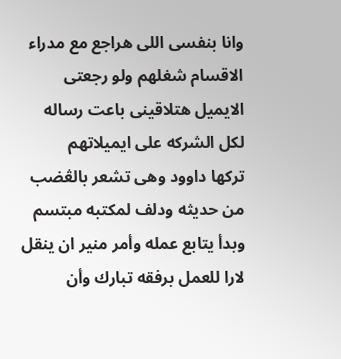وانا بنفسى اللى هراجع مع مدراء الاقسام شغلهم ولو رجعتى الايميل هتلاقينى باعت رساله لكل الشركه على ايميلاتهم
تركها داوود وهى تشعر بالڠضب من حديثه ودلف لمكتبه مبتسم وبدأ يتابع عمله وأمر منير ان ينقل لارا للعمل برفقه تبارك وأن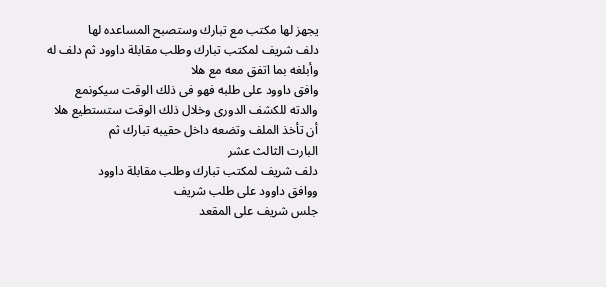يجهز لها مكتب مع تبارك وستصبح المساعده لها
دلف شريف لمكتب تبارك وطلب مقابلة داوود ثم دلف له وأبلغه بما اتفق معه مع هلا
وافق داوود على طلبه فهو فى ذلك الوقت سيكونمع والدته للكشف الدورى وخلال ذلك الوقت ستستطيع هلا أن تأخذ الملف وتضعه داخل حقيبه تبارك ثم
البارت الثالث عشر
دلف شريف لمكتب تبارك وطلب مقابلة داوود
ووافق داوود على طلب شريف
جلس شريف على المقعد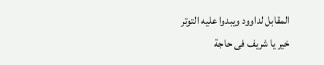المقابل لداوود ويبدوا عليه التوتر
خير يا شريف فى حاجة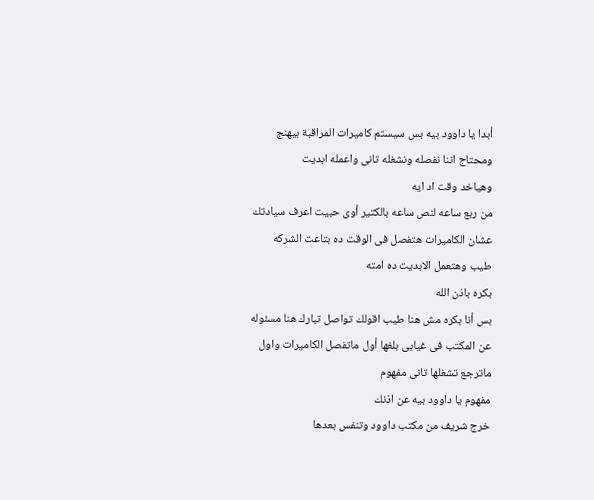أبدا يا داوود بيه بس سيستم كاميرات المراقبة بيهنج ومحتاج اننا نفصله ونشغله تانى واعمله ابديت
وهياخد وقت اد ايه
من ربع ساعه لنص ساعه بالكتير أوى حبيت اعرف سيادتك عشان الكاميرات هتفصل فى الوقت ده بتاعت الشركه
طيب وهتعمل الابديت ده امته
بكره باذن الله
بس أنا بكره مش هنا طيب اقولك تواصل تبارك هنا مسئوله عن المكتب فى غيابى بلغها أول ماتفصل الكاميرات واول ماترجع تشغلها تانى مفهوم
مفهوم يا داوود بيه عن اذنك
خرج شريف من مكتب داوود وتنفس بعدها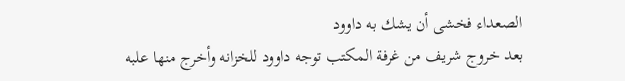الصعداء فخشى أن يشك به داوود
بعد خروج شريف من غرفة المكتب توجه داوود للخزانه وأخرج منها علبه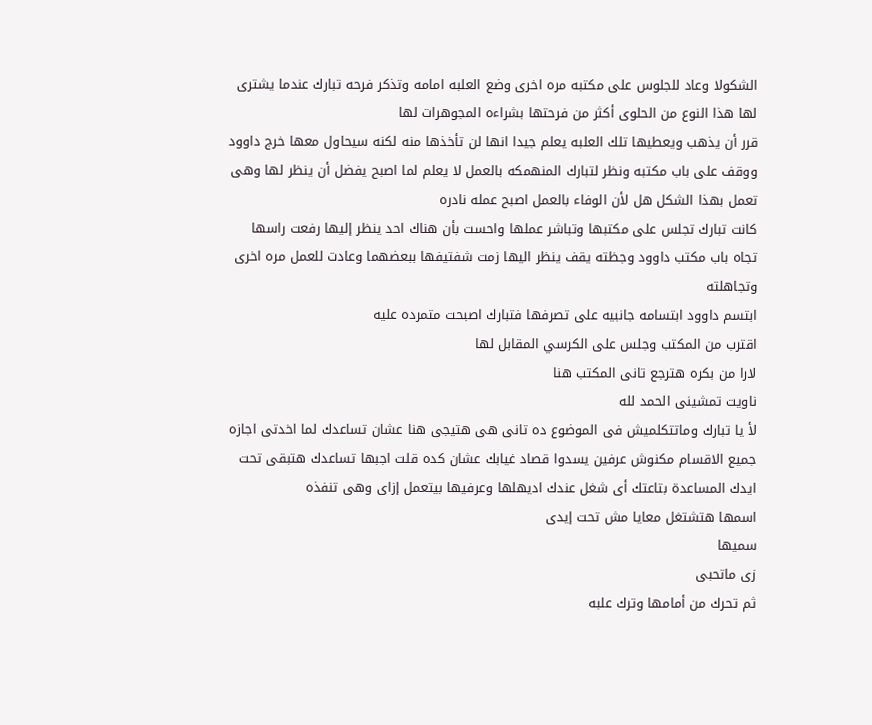الشكولا وعاد للجلوس على مكتبه مره اخرى وضع العلبه امامه وتذكر فرحه تبارك عندما يشترى لها هذا النوع من الحلوى أكثر من فرحتها بشراءه المجوهرات لها
قرر أن يذهب ويعطيها تلك العلبه يعلم جيدا انها لن تأخذها منه لكنه سيحاول معها خرج داوود ووقف على باب مكتبه ونظر لتبارك المنهمكه بالعمل لا يعلم لما اصبح يفضل أن ينظر لها وهى تعمل بهذا الشكل هل لأن الوفاء بالعمل اصبح عمله نادره
كانت تبارك تجلس على مكتبها وتباشر عملها واحست بأن هناك احد ينظر إليها رفعت راسها تجاه باب مكتب داوود وجظته يقف ينظر اليها زمت شفتيفها ببعضهما وعادت للعمل مره اخرى وتجاهلته
ابتسم داوود ابتسامه جانبيه على تصرفها فتبارك اصبحت متمرده عليه
اقترب من المكتب وجلس على الكرسي المقابل لها
لارا من بكره هترجع تانى المكتب هنا
ناويت تمشينى الحمد لله
لأ يا تبارك وماتتكلميش فى الموضوع ده تانى هى هتيجى هنا عشان تساعدك لما اخدتى اجازه جميع الاقسام مكنوش عرفين يسدوا قصاد غيابك عشان كده قلت اجبها تساعدك هتبقى تحت ايدك المساعدة بتاعتك أى شغل عندك اديهلها وعرفيها بيتعمل إزاى وهى تنفذه
اسمها هتشتغل معايا مش تحت إيدى
سميها
زى ماتحبى
ثم تحرك من أمامها وترك علبه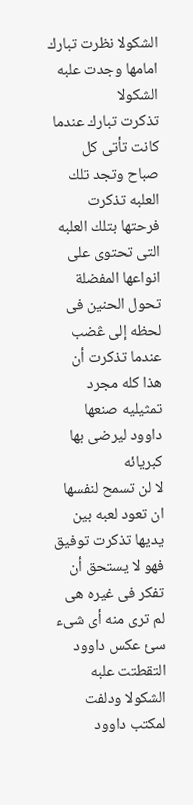الشكولا نظرت تبارك امامها وجدت علبه الشكولا
تذكرت تبارك عندما كانت تأتى كل صباح وتجد تلك العلبه تذكرت فرحتها بتلك العلبه التى تحتوى على انواعها المفضلة
تحول الحنين فى لحظه إلى ڠضب عندما تذكرت أن هذا كله مجرد تمثيليه صنعها داوود ليرضى بها كبريائه
لا لن تسمح لنفسها ان تعود لعبه بين يديها تذكرت توفيق فهو لا يستحق أن تفكر فى غيره هى لم ترى منه أى شىء سئ عكس داوود
التقطتت علبه الشكولا ودلفت لمكتب داوود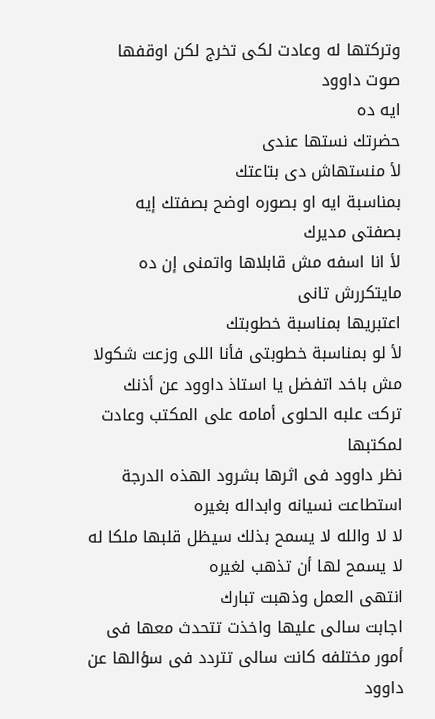وتركتها له وعادت لكى تخرج لكن اوقفها صوت داوود
ايه ده
حضرتك نستها عندى
لأ منستهاش دى بتاعتك
بمناسبة ايه او بصوره اوضح بصفتك إيه
بصفتى مديرك
لأ انا اسفه مش قابلاها واتمنى إن ده مايتكررش تانى
اعتبريها بمناسبة خطوبتك
لأ لو بمناسبة خطوبتى فأنا اللى وزعت شكولا مش باخد اتفضل يا استاذ داوود عن أذنك
تركت علبه الحلوى أمامه على المكتب وعادت لمكتبها
نظر داوود فى اثرها بشرود الهذه الدرجة استطاعت نسيانه وابداله بغيره
لا لا والله لا يسمح بذلك سيظل قلبها ملكا له لا يسمح لها أن تذهب لغيره
انتهى العمل وذهبت تبارك
اجابت سالى عليها واخذت تتحدث معها فى أمور مختلفه كانت سالى تتردد فى سؤالها عن داوود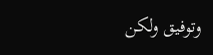وتوفيق ولكن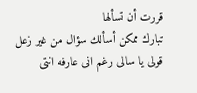قررت أن تسألها
تبارك ممكن أسألك سؤال من غير زعل
قولى يا سالى رغم انى عارفه انتى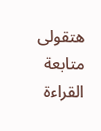هتقولى
متابعة القراءة